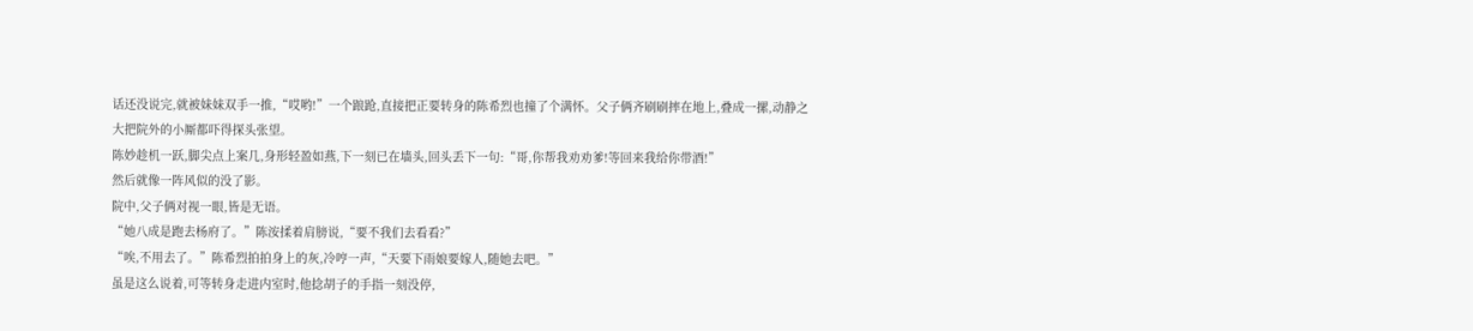话还没说完,就被妹妹双手一推,“哎哟!”一个踉跄,直接把正要转身的陈希烈也撞了个满怀。父子俩齐刷刷摔在地上,叠成一摞,动静之大把院外的小厮都吓得探头张望。
陈妙趁机一跃,脚尖点上案几,身形轻盈如燕,下一刻已在墙头,回头丢下一句:“哥,你帮我劝劝爹!等回来我给你带酒!”
然后就像一阵风似的没了影。
院中,父子俩对视一眼,皆是无语。
“她八成是跑去杨府了。”陈洝揉着肩膀说,“要不我们去看看?”
“唉,不用去了。”陈希烈拍拍身上的灰,冷哼一声,“天要下雨娘要嫁人,随她去吧。”
虽是这么说着,可等转身走进内室时,他捻胡子的手指一刻没停,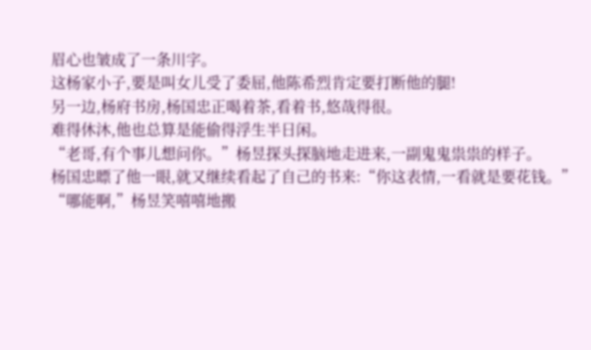眉心也皱成了一条川字。
这杨家小子,要是叫女儿受了委屈,他陈希烈肯定要打断他的腿!
另一边,杨府书房,杨国忠正喝着茶,看着书,悠哉得很。
难得休沐,他也总算是能偷得浮生半日闲。
“老哥,有个事儿想问你。”杨昱探头探脑地走进来,一副鬼鬼祟祟的样子。
杨国忠瞟了他一眼,就又继续看起了自己的书来:“你这表情,一看就是要花钱。”
“哪能啊,”杨昱笑嘻嘻地搬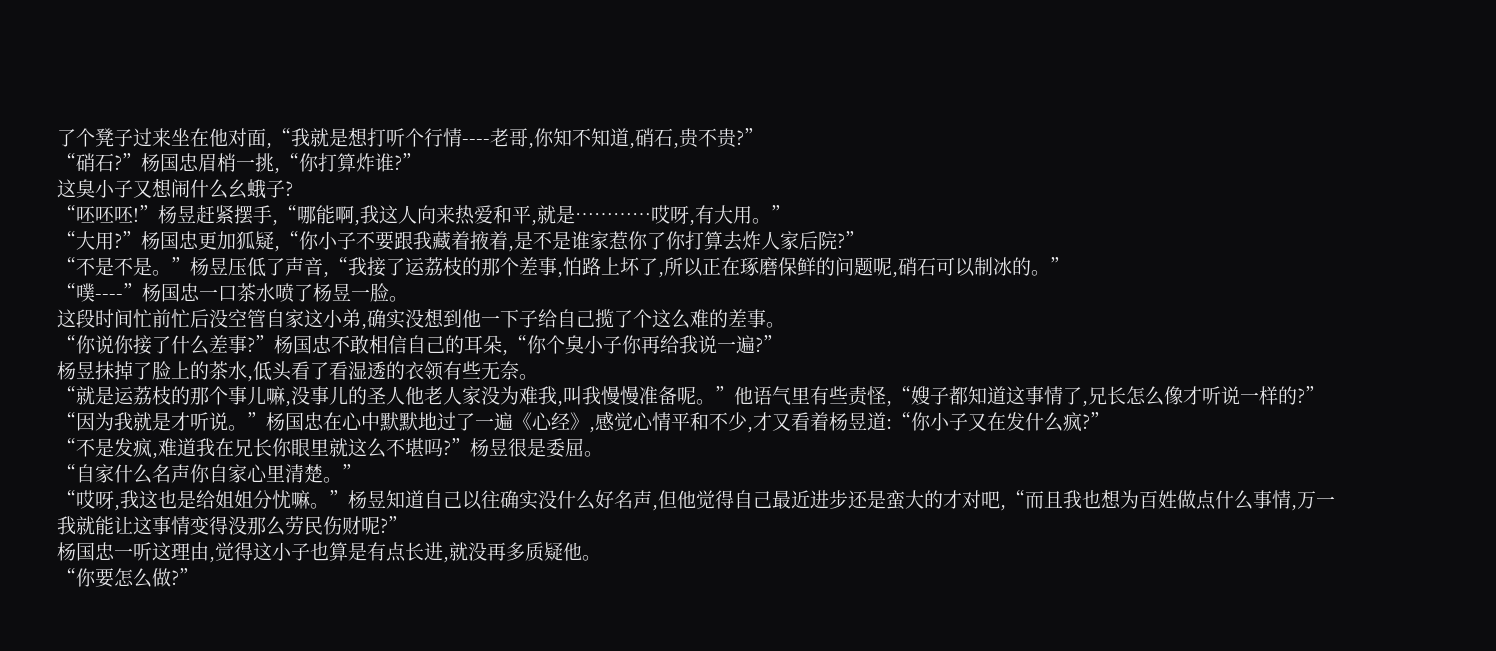了个凳子过来坐在他对面,“我就是想打听个行情----老哥,你知不知道,硝石,贵不贵?”
“硝石?”杨国忠眉梢一挑,“你打算炸谁?”
这臭小子又想闹什么幺蛾子?
“呸呸呸!”杨昱赶紧摆手,“哪能啊,我这人向来热爱和平,就是…………哎呀,有大用。”
“大用?”杨国忠更加狐疑,“你小子不要跟我藏着掖着,是不是谁家惹你了你打算去炸人家后院?”
“不是不是。”杨昱压低了声音,“我接了运荔枝的那个差事,怕路上坏了,所以正在琢磨保鲜的问题呢,硝石可以制冰的。”
“噗----”杨国忠一口茶水喷了杨昱一脸。
这段时间忙前忙后没空管自家这小弟,确实没想到他一下子给自己揽了个这么难的差事。
“你说你接了什么差事?”杨国忠不敢相信自己的耳朵,“你个臭小子你再给我说一遍?”
杨昱抹掉了脸上的茶水,低头看了看湿透的衣领有些无奈。
“就是运荔枝的那个事儿嘛,没事儿的圣人他老人家没为难我,叫我慢慢准备呢。”他语气里有些责怪,“嫂子都知道这事情了,兄长怎么像才听说一样的?”
“因为我就是才听说。”杨国忠在心中默默地过了一遍《心经》,感觉心情平和不少,才又看着杨昱道:“你小子又在发什么疯?”
“不是发疯,难道我在兄长你眼里就这么不堪吗?”杨昱很是委屈。
“自家什么名声你自家心里清楚。”
“哎呀,我这也是给姐姐分忧嘛。”杨昱知道自己以往确实没什么好名声,但他觉得自己最近进步还是蛮大的才对吧,“而且我也想为百姓做点什么事情,万一我就能让这事情变得没那么劳民伤财呢?”
杨国忠一听这理由,觉得这小子也算是有点长进,就没再多质疑他。
“你要怎么做?”